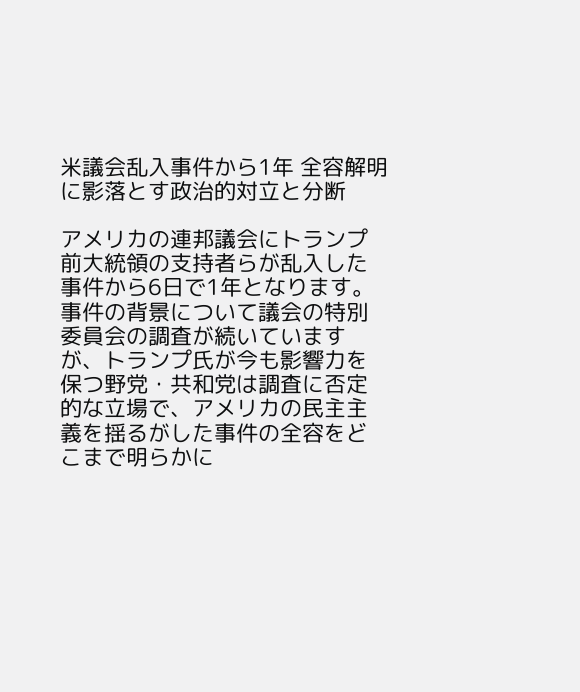米議会乱入事件から1年 全容解明に影落とす政治的対立と分断

アメリカの連邦議会にトランプ前大統領の支持者らが乱入した事件から6日で1年となります。事件の背景について議会の特別委員会の調査が続いていますが、トランプ氏が今も影響力を保つ野党・共和党は調査に否定的な立場で、アメリカの民主主義を揺るがした事件の全容をどこまで明らかに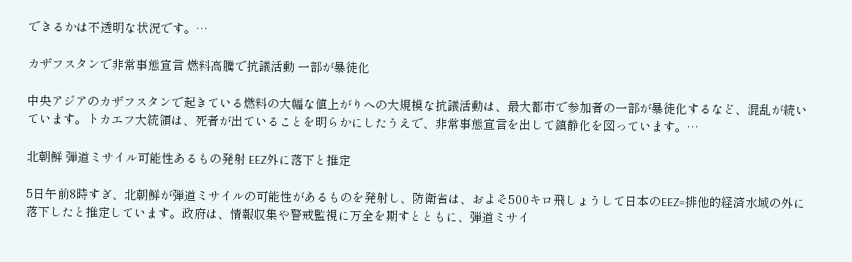できるかは不透明な状況です。…

カザフスタンで非常事態宣言 燃料高騰で抗議活動 一部が暴徒化

中央アジアのカザフスタンで起きている燃料の大幅な値上がりへの大規模な抗議活動は、最大都市で参加者の一部が暴徒化するなど、混乱が続いています。トカエフ大統領は、死者が出ていることを明らかにしたうえで、非常事態宣言を出して鎮静化を図っています。…

北朝鮮 弾道ミサイル可能性あるもの発射 EEZ外に落下と推定

5日午前8時すぎ、北朝鮮が弾道ミサイルの可能性があるものを発射し、防衛省は、およそ500キロ飛しょうして日本のEEZ=排他的経済水域の外に落下したと推定しています。政府は、情報収集や警戒監視に万全を期すとともに、弾道ミサイ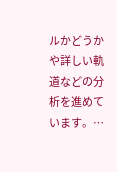ルかどうかや詳しい軌道などの分析を進めています。…